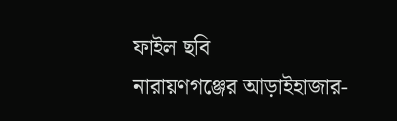ফাইল ছবি
নারায়ণগঞ্জের আড়াইহাজার-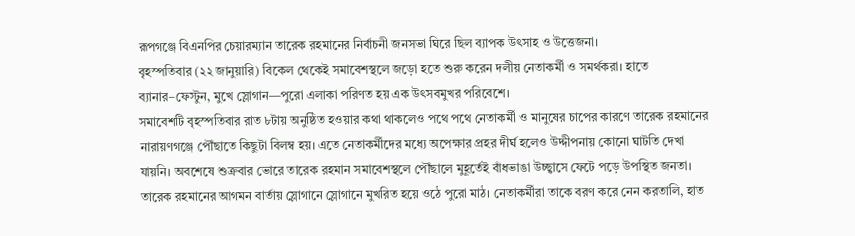রূপগঞ্জে বিএনপির চেয়ারম্যান তারেক রহমানের নির্বাচনী জনসভা ঘিরে ছিল ব্যাপক উৎসাহ ও উত্তেজনা।
বৃহস্পতিবার (২২ জানুয়ারি) বিকেল থেকেই সমাবেশস্থলে জড়ো হতে শুরু করেন দলীয় নেতাকর্মী ও সমর্থকরা। হাতে ব্যানার–ফেস্টুন, মুখে স্লোগান—পুরো এলাকা পরিণত হয় এক উৎসবমুখর পরিবেশে।
সমাবেশটি বৃহস্পতিবার রাত ৮টায় অনুষ্ঠিত হওয়ার কথা থাকলেও পথে পথে নেতাকর্মী ও মানুষের চাপের কারণে তারেক রহমানের নারায়ণগঞ্জে পৌঁছাতে কিছুটা বিলম্ব হয়। এতে নেতাকর্মীদের মধ্যে অপেক্ষার প্রহর দীর্ঘ হলেও উদ্দীপনায় কোনো ঘাটতি দেখা যায়নি। অবশেষে শুক্রবার ভোরে তারেক রহমান সমাবেশস্থলে পৌঁছালে মুহূর্তেই বাঁধভাঙা উচ্ছ্বাসে ফেটে পড়ে উপস্থিত জনতা।
তারেক রহমানের আগমন বার্তায় স্লোগানে স্লোগানে মুখরিত হয়ে ওঠে পুরো মাঠ। নেতাকর্মীরা তাকে বরণ করে নেন করতালি, হাত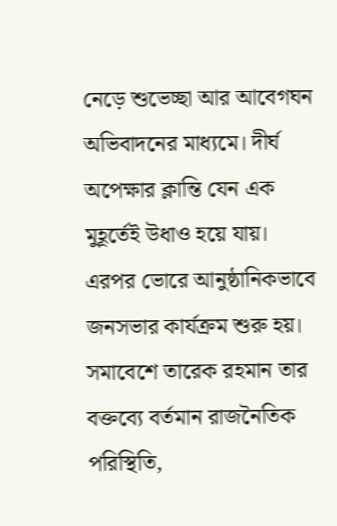নেড়ে শুভেচ্ছা আর আবেগঘন অভিবাদনের মাধ্যমে। দীর্ঘ অপেক্ষার ক্লান্তি যেন এক মুহূর্তেই উধাও হয়ে যায়।
এরপর ভোরে আনুষ্ঠানিকভাবে জনসভার কার্যক্রম শুরু হয়। সমাবেশে তারেক রহমান তার বক্তব্যে বর্তমান রাজনৈতিক পরিস্থিতি,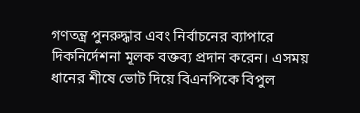গণতন্ত্র পুনরুদ্ধার এবং নির্বাচনের ব্যাপারে দিকনির্দেশনা মূলক বক্তব্য প্রদান করেন। এসময় ধানের শীষে ভোট দিয়ে বিএনপিকে বিপুল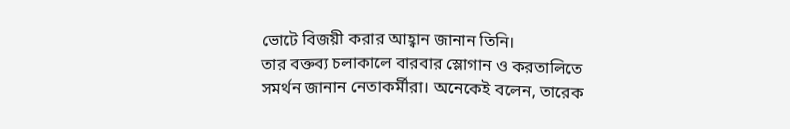ভোটে বিজয়ী করার আহ্বান জানান তিনি।
তার বক্তব্য চলাকালে বারবার স্লোগান ও করতালিতে সমর্থন জানান নেতাকর্মীরা। অনেকেই বলেন, তারেক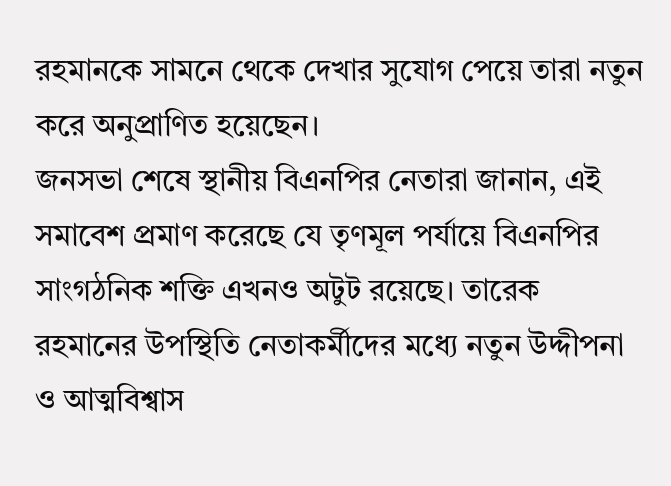রহমানকে সামনে থেকে দেখার সুযোগ পেয়ে তারা নতুন করে অনুপ্রাণিত হয়েছেন।
জনসভা শেষে স্থানীয় বিএনপির নেতারা জানান, এই সমাবেশ প্রমাণ করেছে যে তৃণমূল পর্যায়ে বিএনপির সাংগঠনিক শক্তি এখনও অটুট রয়েছে। তারেক রহমানের উপস্থিতি নেতাকর্মীদের মধ্যে নতুন উদ্দীপনা ও আত্মবিশ্বাস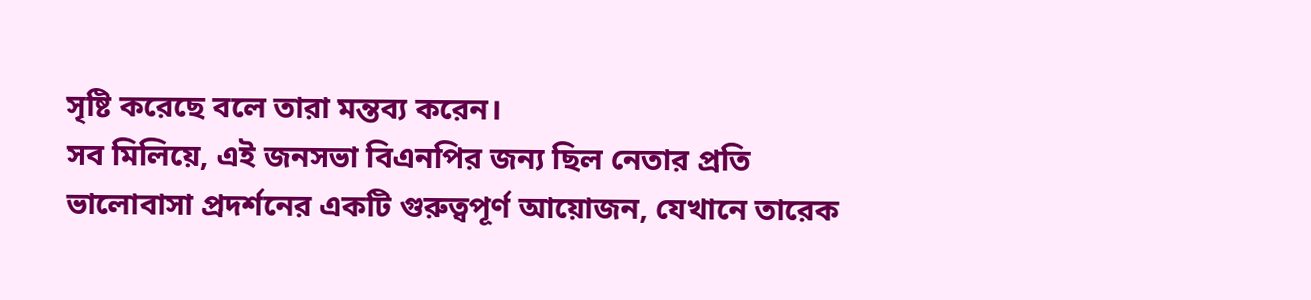সৃষ্টি করেছে বলে তারা মন্তব্য করেন।
সব মিলিয়ে, এই জনসভা বিএনপির জন্য ছিল নেতার প্রতি ভালোবাসা প্রদর্শনের একটি গুরুত্বপূর্ণ আয়োজন, যেখানে তারেক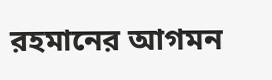রহমানের আগমন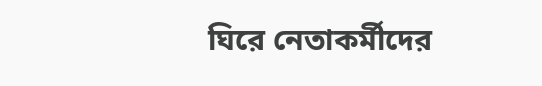ঘিরে নেতাকর্মীদের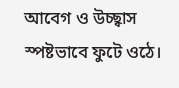আবেগ ও উচ্ছ্বাস স্পষ্টভাবে ফুটে ওঠে।